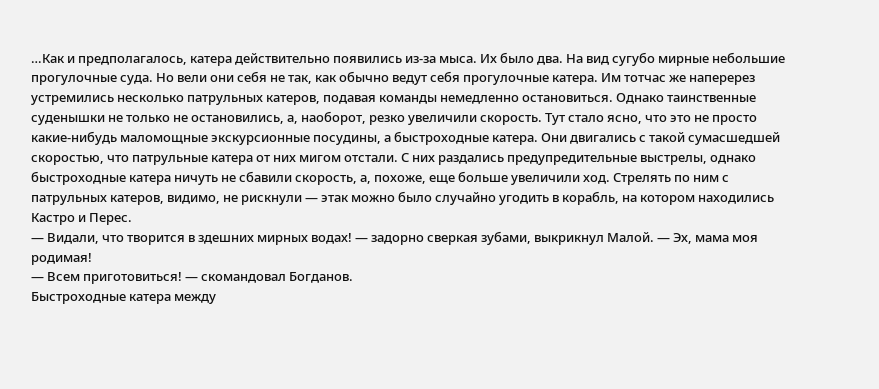…Как и предполагалось, катера действительно появились из-за мыса. Их было два. На вид сугубо мирные небольшие прогулочные суда. Но вели они себя не так, как обычно ведут себя прогулочные катера. Им тотчас же наперерез устремились несколько патрульных катеров, подавая команды немедленно остановиться. Однако таинственные суденышки не только не остановились, а, наоборот, резко увеличили скорость. Тут стало ясно, что это не просто какие-нибудь маломощные экскурсионные посудины, а быстроходные катера. Они двигались с такой сумасшедшей скоростью, что патрульные катера от них мигом отстали. С них раздались предупредительные выстрелы, однако быстроходные катера ничуть не сбавили скорость, а, похоже, еще больше увеличили ход. Стрелять по ним с патрульных катеров, видимо, не рискнули — этак можно было случайно угодить в корабль, на котором находились Кастро и Перес.
— Видали, что творится в здешних мирных водах! — задорно сверкая зубами, выкрикнул Малой. — Эх, мама моя родимая!
— Всем приготовиться! — скомандовал Богданов.
Быстроходные катера между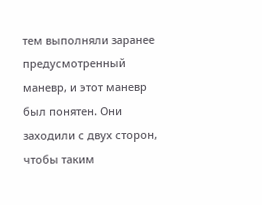тем выполняли заранее предусмотренный маневр, и этот маневр был понятен. Они заходили с двух сторон, чтобы таким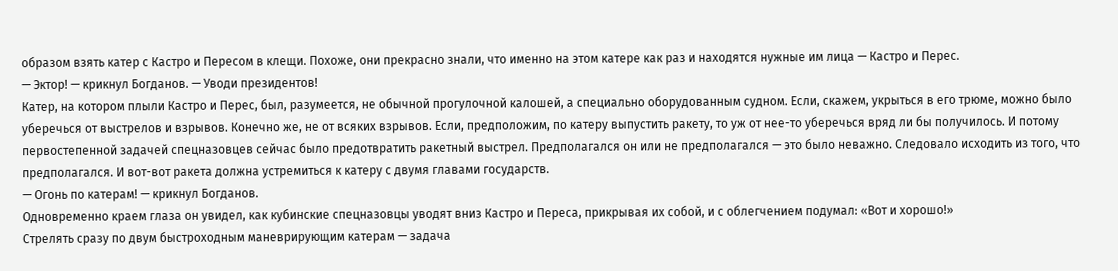образом взять катер с Кастро и Пересом в клещи. Похоже, они прекрасно знали, что именно на этом катере как раз и находятся нужные им лица — Кастро и Перес.
— Эктор! — крикнул Богданов. — Уводи президентов!
Катер, на котором плыли Кастро и Перес, был, разумеется, не обычной прогулочной калошей, а специально оборудованным судном. Если, скажем, укрыться в его трюме, можно было уберечься от выстрелов и взрывов. Конечно же, не от всяких взрывов. Если, предположим, по катеру выпустить ракету, то уж от нее-то уберечься вряд ли бы получилось. И потому первостепенной задачей спецназовцев сейчас было предотвратить ракетный выстрел. Предполагался он или не предполагался — это было неважно. Следовало исходить из того, что предполагался. И вот-вот ракета должна устремиться к катеру с двумя главами государств.
— Огонь по катерам! — крикнул Богданов.
Одновременно краем глаза он увидел, как кубинские спецназовцы уводят вниз Кастро и Переса, прикрывая их собой, и с облегчением подумал: «Вот и хорошо!»
Стрелять сразу по двум быстроходным маневрирующим катерам — задача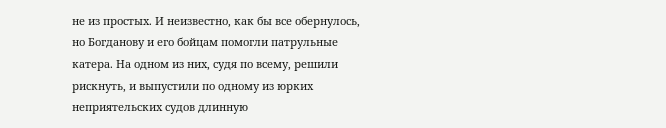не из простых. И неизвестно, как бы все обернулось, но Богданову и его бойцам помогли патрульные катера. На одном из них, судя по всему, решили рискнуть, и выпустили по одному из юрких неприятельских судов длинную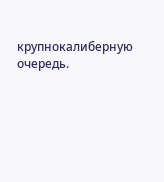крупнокалиберную очередь.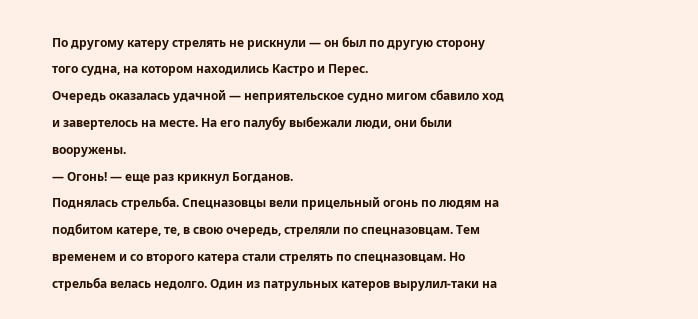По другому катеру стрелять не рискнули — он был по другую сторону того судна, на котором находились Кастро и Перес.
Очередь оказалась удачной — неприятельское судно мигом сбавило ход и завертелось на месте. На его палубу выбежали люди, они были вооружены.
— Огонь! — еще раз крикнул Богданов.
Поднялась стрельба. Спецназовцы вели прицельный огонь по людям на подбитом катере, те, в свою очередь, стреляли по спецназовцам. Тем временем и со второго катера стали стрелять по спецназовцам. Но стрельба велась недолго. Один из патрульных катеров вырулил-таки на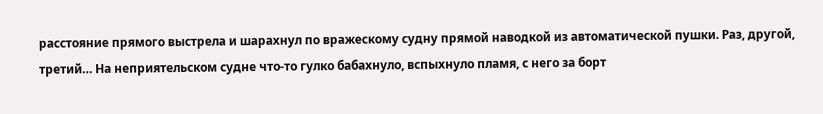расстояние прямого выстрела и шарахнул по вражескому судну прямой наводкой из автоматической пушки. Раз, другой, третий… На неприятельском судне что-то гулко бабахнуло, вспыхнуло пламя, с него за борт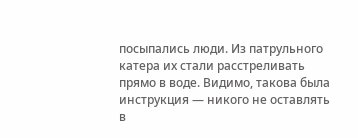посыпались люди. Из патрульного катера их стали расстреливать прямо в воде. Видимо, такова была инструкция — никого не оставлять в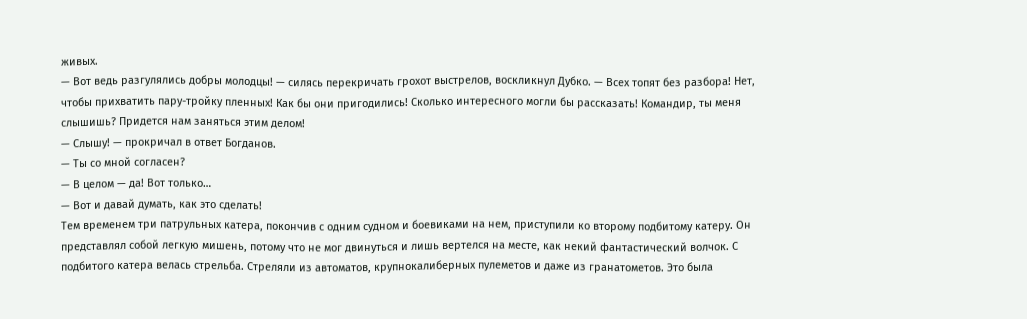живых.
— Вот ведь разгулялись добры молодцы! — силясь перекричать грохот выстрелов, воскликнул Дубко. — Всех топят без разбора! Нет, чтобы прихватить пару-тройку пленных! Как бы они пригодились! Сколько интересного могли бы рассказать! Командир, ты меня слышишь? Придется нам заняться этим делом!
— Слышу! — прокричал в ответ Богданов.
— Ты со мной согласен?
— В целом — да! Вот только…
— Вот и давай думать, как это сделать!
Тем временем три патрульных катера, покончив с одним судном и боевиками на нем, приступили ко второму подбитому катеру. Он представлял собой легкую мишень, потому что не мог двинуться и лишь вертелся на месте, как некий фантастический волчок. С подбитого катера велась стрельба. Стреляли из автоматов, крупнокалиберных пулеметов и даже из гранатометов. Это была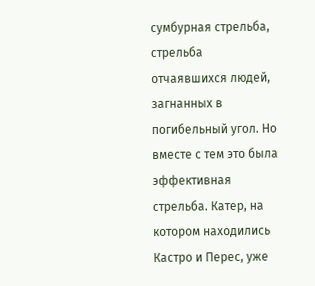сумбурная стрельба, стрельба отчаявшихся людей, загнанных в погибельный угол. Но вместе с тем это была эффективная стрельба. Катер, на котором находились Кастро и Перес, уже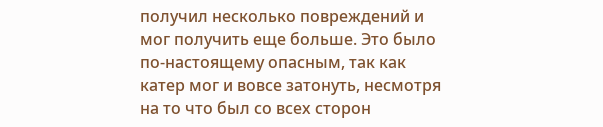получил несколько повреждений и мог получить еще больше. Это было по-настоящему опасным, так как катер мог и вовсе затонуть, несмотря на то что был со всех сторон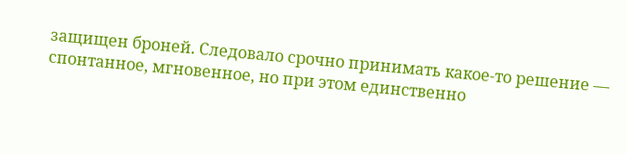защищен броней. Следовало срочно принимать какое-то решение — спонтанное, мгновенное, но при этом единственно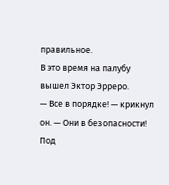правильное.
В это время на палубу вышел Эктор Эрреро.
— Все в порядке! — крикнул он. — Они в безопасности!
Под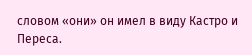словом «они» он имел в виду Кастро и Переса.